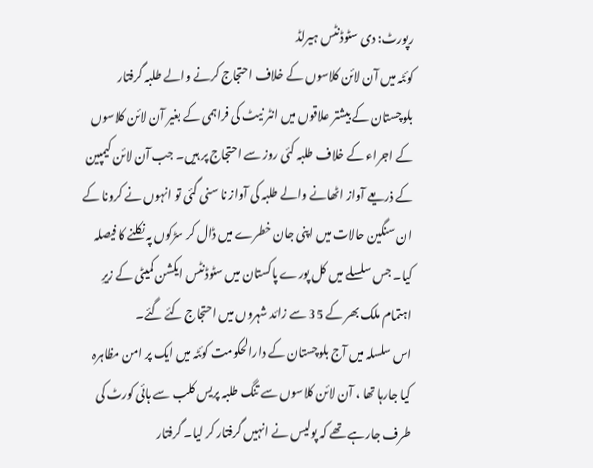رپورٹ: دی سٹوڈنٹس ہیرلڈ
کوئٹہ میں آن لائن کلاسوں کے خلاف احتجاج کرنے والے طلبہ گرفتار
بلوچستان کے بیشتر علاقوں میں انٹر نیٹ کی فراہمی کے بغیر آن لائن کلاسوں کے اجراء کے خلاف طلبہ کئی روز سے احتجاج پر ہیں۔ جب آن لائن کیمپین کے ذریعے آواز اٹھانے والے طلبہ کی آواز نا سنی گئی تو انہوں نے کرونا کے ان سنگین حالات میں اپنی جان خطرے میں ڈال کر سڑکوں پہ نکلنے کا فیصلہ کیا۔ جس سلسلے میں کل پورے پاکستان میں سٹوڈنٹس ایکشن کمیٹی کے زیرِ اہتمام ملک بھر کے 35 سے زائد شہروں میں احتجاج کئے گئے۔
اس سلسلہ میں آج بلوچستان کے دارالحکومت کوئٹہ میں ایک پر امن مظاہرہ کیا جارہا تھا ، آن لائن کلاسوں سے تنگ طلبہ پریس کلب سے ہائی کورٹ کی طرف جارہے تھے کہ پولیس نے انہیں گرفتار کر لیا۔ گرفتار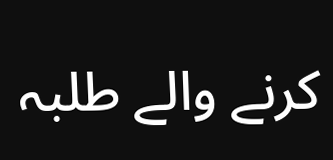کرنے والے طلبہ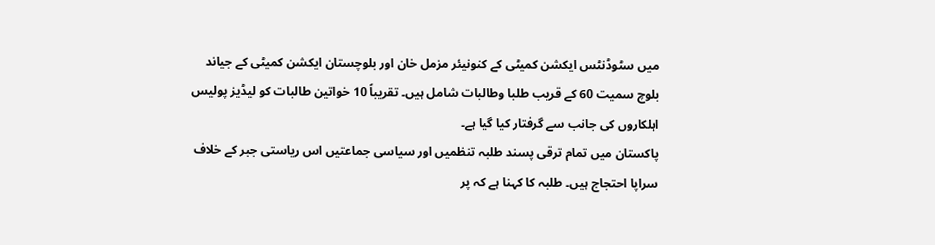میں سٹوڈنٹس ایکشن کمیٹی کے کنونیئر مزمل خان اور بلوچستان ایکشن کمیٹی کے جیاند بلوچ سمیت 60 کے قریب طلبا وطالبات شامل ہیں۔ تقریباً 10 خواتین طالبات کو لیڈیز پولیس اہلکاروں کی جانب سے گرفتار کیا گیا ہے۔
پاکستان میں تمام ترقی پسند طلبہ تنظمیں اور سیاسی جماعتیں اس ریاستی جبر کے خلاف سراپا احتجاج ہیں۔ طلبہ کا کہنا ہے کہ پر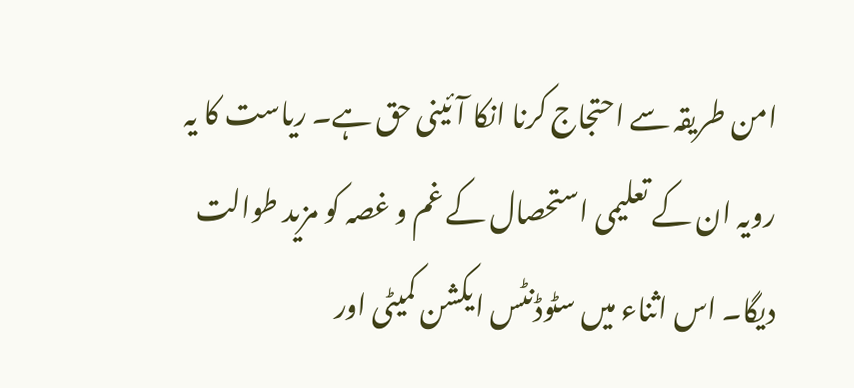امن طریقہ سے احتجاج کرنا انکا آئینی حق ہے۔ ریاست کا یہ رویہ ان کے تعلیمی استحصال کے غم و غصہ کو مزید طوالت دیگا۔ اس اثناء میں سٹوڈنٹس ایکشن کمیٹی اور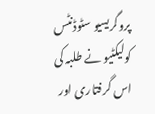پروگریسیو سٹوڈنٹس کولیکٹیو نے طلبہ کی اس گرفتاری اور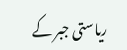ریاستی جبر کے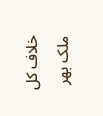خلاف کل ملک بھر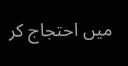میں احتجاج کر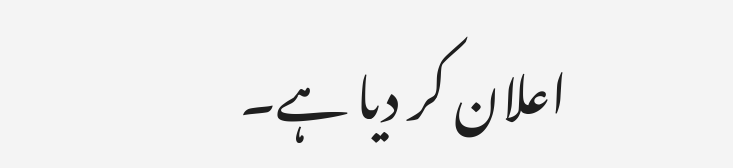اعلان کر دیا ہے۔